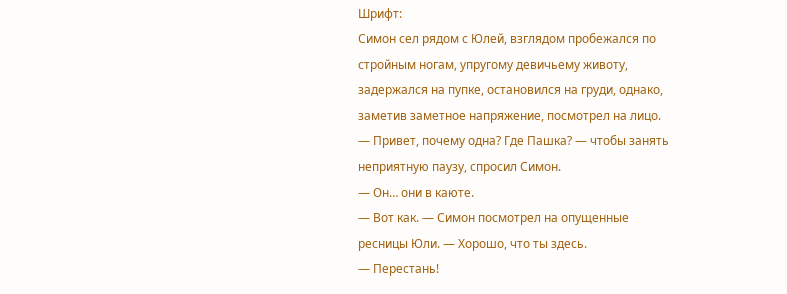Шрифт:
Симон сел рядом с Юлей, взглядом пробежался по стройным ногам, упругому девичьему животу, задержался на пупке, остановился на груди, однако, заметив заметное напряжение, посмотрел на лицо.
— Привет, почему одна? Где Пашка? — чтобы занять неприятную паузу, спросил Симон.
— Он… они в каюте.
— Вот как. — Симон посмотрел на опущенные ресницы Юли. — Хорошо, что ты здесь.
— Перестань!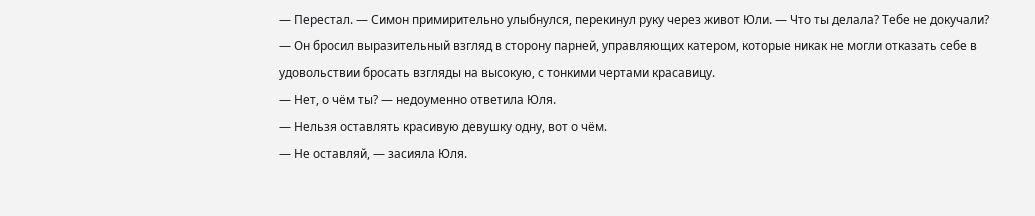— Перестал. — Симон примирительно улыбнулся, перекинул руку через живот Юли. — Что ты делала? Тебе не докучали? — Он бросил выразительный взгляд в сторону парней, управляющих катером, которые никак не могли отказать себе в удовольствии бросать взгляды на высокую, с тонкими чертами красавицу.
— Нет, о чём ты? — недоуменно ответила Юля.
— Нельзя оставлять красивую девушку одну, вот о чём.
— Не оставляй, — засияла Юля.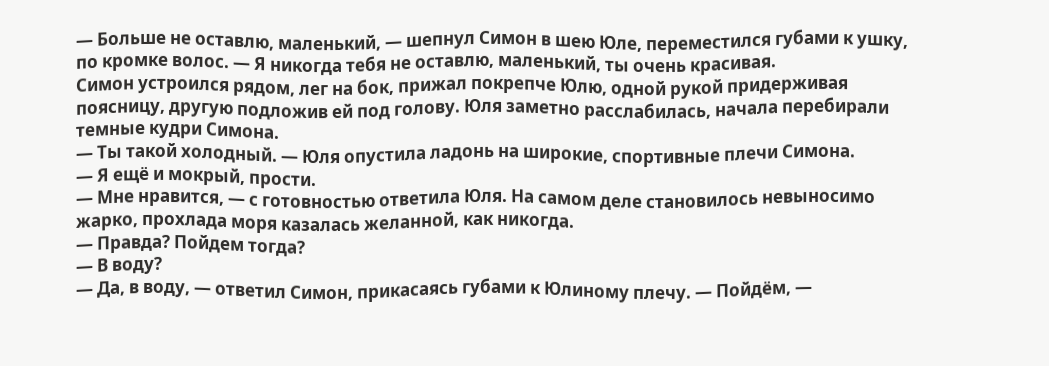— Больше не оставлю, маленький, — шепнул Симон в шею Юле, переместился губами к ушку, по кромке волос. — Я никогда тебя не оставлю, маленький, ты очень красивая.
Симон устроился рядом, лег на бок, прижал покрепче Юлю, одной рукой придерживая поясницу, другую подложив ей под голову. Юля заметно расслабилась, начала перебирали темные кудри Симона.
— Ты такой холодный. — Юля опустила ладонь на широкие, спортивные плечи Симона.
— Я ещё и мокрый, прости.
— Мне нравится, — с готовностью ответила Юля. На самом деле становилось невыносимо жарко, прохлада моря казалась желанной, как никогда.
— Правда? Пойдем тогда?
— В воду?
— Да, в воду, — ответил Симон, прикасаясь губами к Юлиному плечу. — Пойдём, —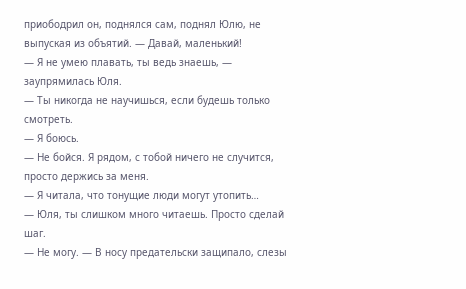приободрил он, поднялся сам, поднял Юлю, не выпуская из объятий. — Давай, маленький!
— Я не умею плавать, ты ведь знаешь, — заупрямилась Юля.
— Ты никогда не научишься, если будешь только смотреть.
— Я боюсь.
— Не бойся. Я рядом, с тобой ничего не случится, просто держись за меня.
— Я читала, что тонущие люди могут утопить…
— Юля, ты слишком много читаешь. Просто сделай шаг.
— Не могу. — В носу предательски защипало, слезы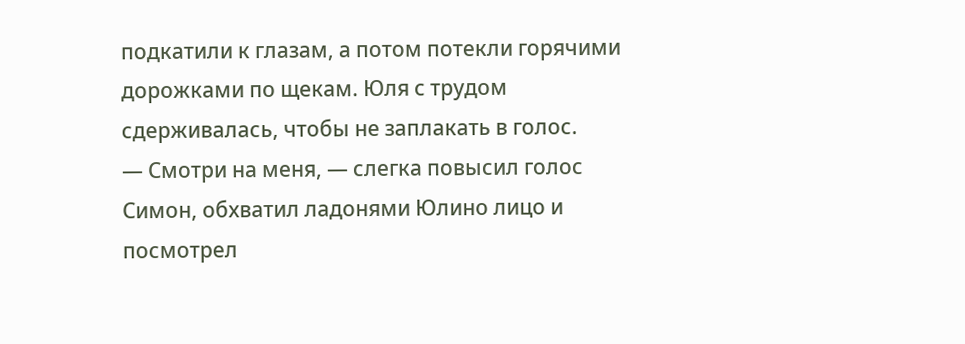подкатили к глазам, а потом потекли горячими дорожками по щекам. Юля с трудом сдерживалась, чтобы не заплакать в голос.
— Смотри на меня, — слегка повысил голос Симон, обхватил ладонями Юлино лицо и посмотрел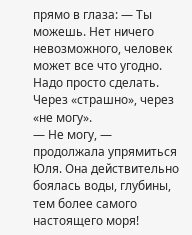прямо в глаза: — Ты можешь. Нет ничего невозможного, человек может все что угодно. Надо просто сделать. Через «страшно», через «не могу».
— Не могу, — продолжала упрямиться Юля. Она действительно боялась воды, глубины, тем более самого настоящего моря!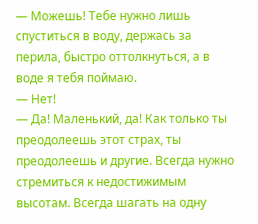— Можешь! Тебе нужно лишь спуститься в воду, держась за перила, быстро оттолкнуться, а в воде я тебя поймаю.
— Нет!
— Да! Маленький, да! Как только ты преодолеешь этот страх, ты преодолеешь и другие. Всегда нужно стремиться к недостижимым высотам. Всегда шагать на одну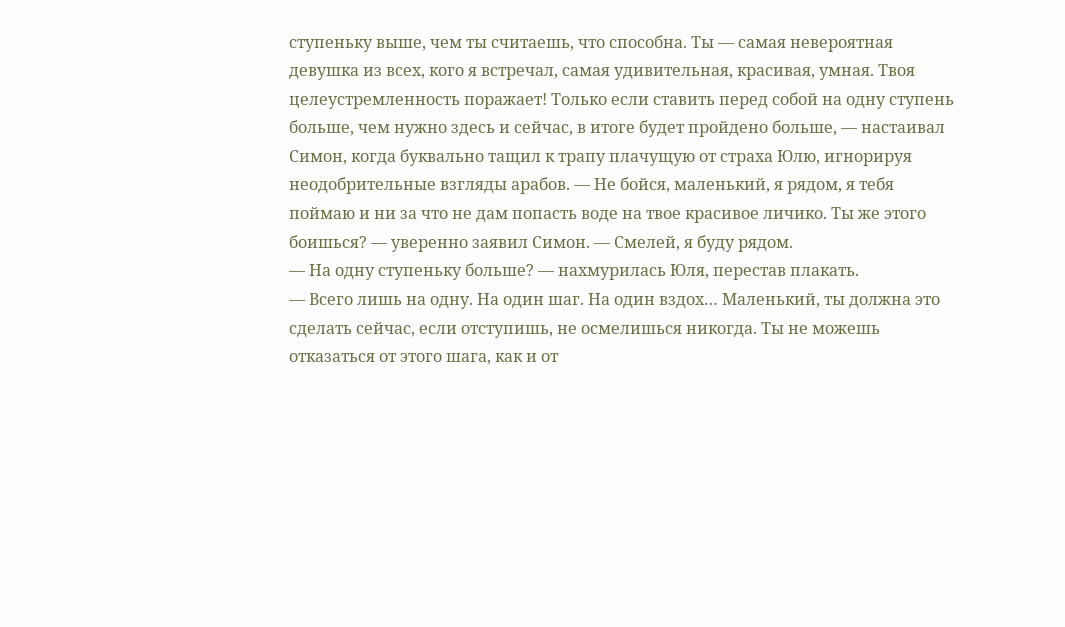ступеньку выше, чем ты считаешь, что способна. Ты — самая невероятная девушка из всех, кого я встречал, самая удивительная, красивая, умная. Твоя целеустремленность поражает! Только если ставить перед собой на одну ступень больше, чем нужно здесь и сейчас, в итоге будет пройдено больше, — настаивал Симон, когда буквально тащил к трапу плачущую от страха Юлю, игнорируя неодобрительные взгляды арабов. — Не бойся, маленький, я рядом, я тебя поймаю и ни за что не дам попасть воде на твое красивое личико. Ты же этого боишься? — уверенно заявил Симон. — Смелей, я буду рядом.
— На одну ступеньку больше? — нахмурилась Юля, перестав плакать.
— Всего лишь на одну. На один шаг. На один вздох… Маленький, ты должна это сделать сейчас, если отступишь, не осмелишься никогда. Ты не можешь отказаться от этого шага, как и от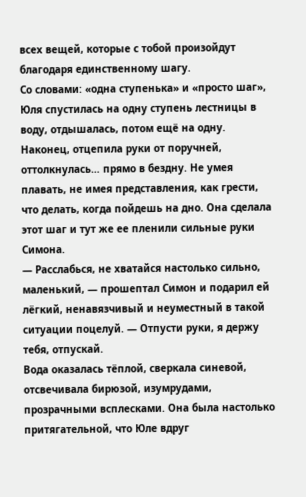всех вещей, которые с тобой произойдут благодаря единственному шагу.
Со словами: «одна ступенька» и «просто шаг», Юля спустилась на одну ступень лестницы в воду, отдышалась, потом ещё на одну. Наконец, отцепила руки от поручней, оттолкнулась… прямо в бездну. Не умея плавать, не имея представления, как грести, что делать, когда пойдешь на дно. Она сделала этот шаг и тут же ее пленили сильные руки Симона.
— Расслабься, не хватайся настолько сильно, маленький, — прошептал Симон и подарил ей лёгкий, ненавязчивый и неуместный в такой ситуации поцелуй. — Отпусти руки, я держу тебя, отпускай.
Вода оказалась тёплой, сверкала синевой, отсвечивала бирюзой, изумрудами, прозрачными всплесками. Она была настолько притягательной, что Юле вдруг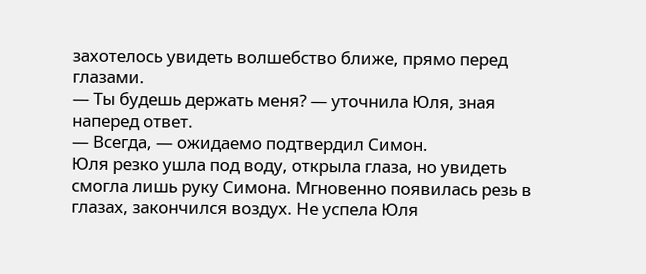захотелось увидеть волшебство ближе, прямо перед глазами.
— Ты будешь держать меня? — уточнила Юля, зная наперед ответ.
— Всегда, — ожидаемо подтвердил Симон.
Юля резко ушла под воду, открыла глаза, но увидеть смогла лишь руку Симона. Мгновенно появилась резь в глазах, закончился воздух. Не успела Юля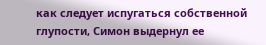как следует испугаться собственной глупости, Симон выдернул ее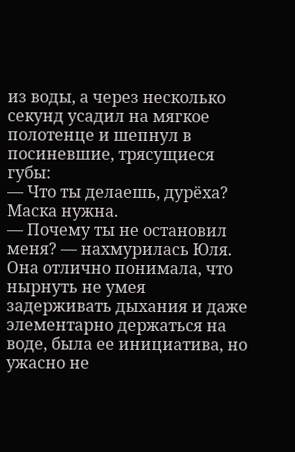из воды, а через несколько секунд усадил на мягкое полотенце и шепнул в посиневшие, трясущиеся губы:
— Что ты делаешь, дурёха? Маска нужна.
— Почему ты не остановил меня? — нахмурилась Юля. Она отлично понимала, что нырнуть не умея задерживать дыхания и даже элементарно держаться на воде, была ее инициатива, но ужасно не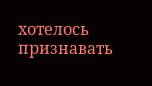хотелось признавать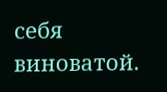себя виноватой.